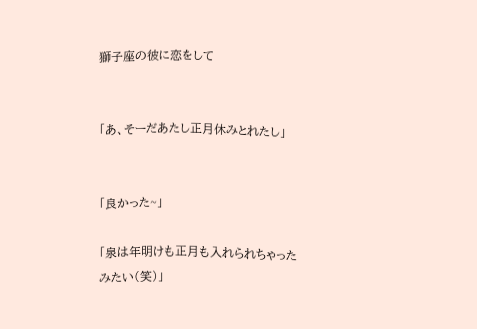獅子座の彼に恋をして


「あ、そーだあたし正月休みとれたし」


「良かった~」

「泉は年明けも正月も入れられちゃったみたい(笑)」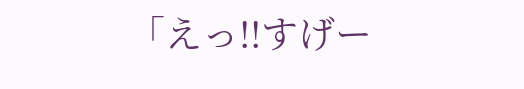「えっ!!すげー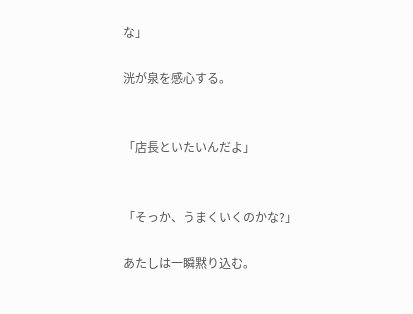な」

洸が泉を感心する。


「店長といたいんだよ」


「そっか、うまくいくのかな?」

あたしは一瞬黙り込む。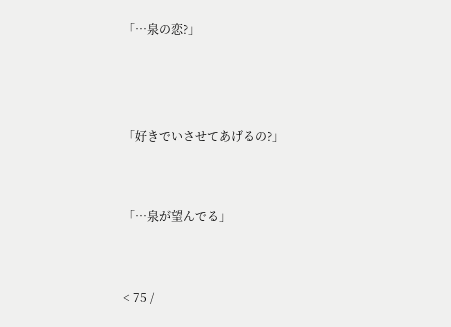「…泉の恋?」



「好きでいさせてあげるの?」


「…泉が望んでる」


< 75 /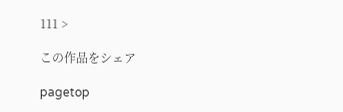111 >

この作品をシェア

pagetop